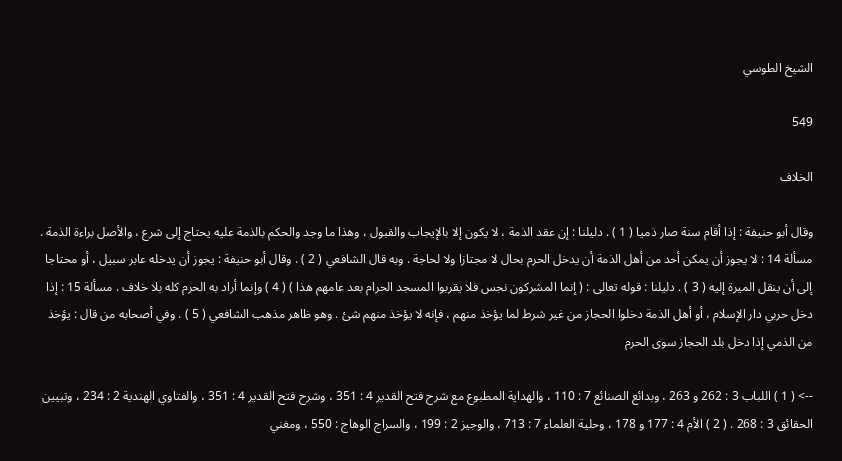الشيخ الطوسي

549

الخلاف

وقال أبو حنيفة : إذا أقام سنة صار ذميا ( 1 ) . دليلنا : إن عقد الذمة ، لا يكون إلا بالإيجاب والقبول ، وهذا ما وجد والحكم بالذمة عليه يحتاج إلى شرع ، والأصل براءة الذمة . مسألة 14 : لا يجوز أن يمكن أحد من أهل الذمة أن يدخل الحرم بحال لا مجتازا ولا لحاجة . وبه قال الشافعي ( 2 ) . وقال أبو حنيفة : يجوز أن يدخله عابر سبيل ، أو محتاجا إلى أن ينقل الميرة إليه ( 3 ) . دليلنا : قوله تعالى : ( إنما المشركون نجس فلا يقربوا المسجد الحرام بعد عامهم هذا ) ( 4 ) وإنما أراد به الحرم كله بلا خلاف . مسألة 15 : إذا دخل حربي دار الإسلام ، أو أهل الذمة دخلوا الحجاز من غير شرط لما يؤخذ منهم ، فإنه لا يؤخذ منهم شئ . وهو ظاهر مذهب الشافعي ( 5 ) . وفي أصحابه من قال : يؤخذ من الذمي إذا دخل بلد الحجاز سوى الحرم

--> ( 1 ) اللباب 3 : 262 و 263 ، وبدائع الصنائع 7 : 110 ، والهداية المطبوع مع شرح فتح القدير 4 : 351 ، وشرح فتح القدير 4 : 351 ، والفتاوي الهندية 2 : 234 ، وتبيين الحقائق 3 : 268 . ( 2 ) الأم 4 : 177 و 178 ، وحلية العلماء 7 : 713 ، والوجيز 2 : 199 ، والسراج الوهاج : 550 ، ومغني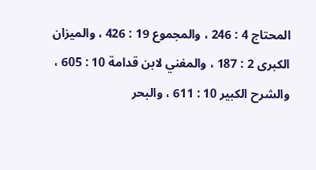المحتاج 4 : 246 ، والمجموع 19 : 426 ، والميزان الكبرى 2 : 187 ، والمغني لابن قدامة 10 : 605 ، والشرح الكبير 10 : 611 ، والبحر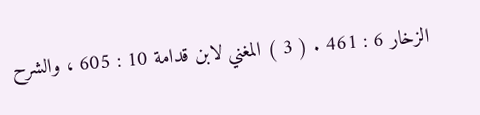الزخار 6 : 461 . ( 3 ) المغني لابن قدامة 10 : 605 ، والشرح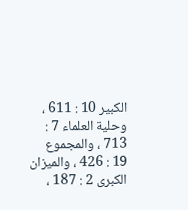الكبير 10 : 611 ، وحلية العلماء 7 : 713 ، والمجموع 19 : 426 ، والميزان الكبرى 2 : 187 ،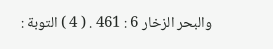والبحر الزخار 6 : 461 . ( 4 ) التوبة :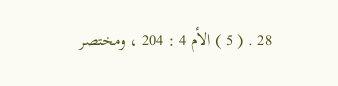28 . ( 5 ) الأم 4 : 204 ، ومختصر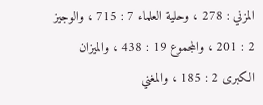المزني : 278 ، وحلية العلماء 7 : 715 ، والوجيز 2 : 201 ، والمجموع 19 : 438 ، والميزان الكبرى 2 : 185 ، والمغني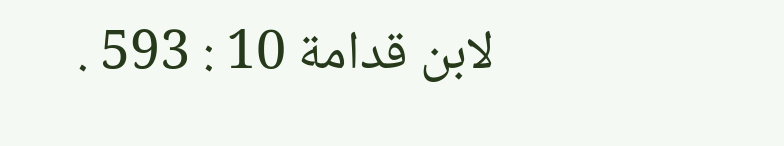لابن قدامة 10 : 593 .